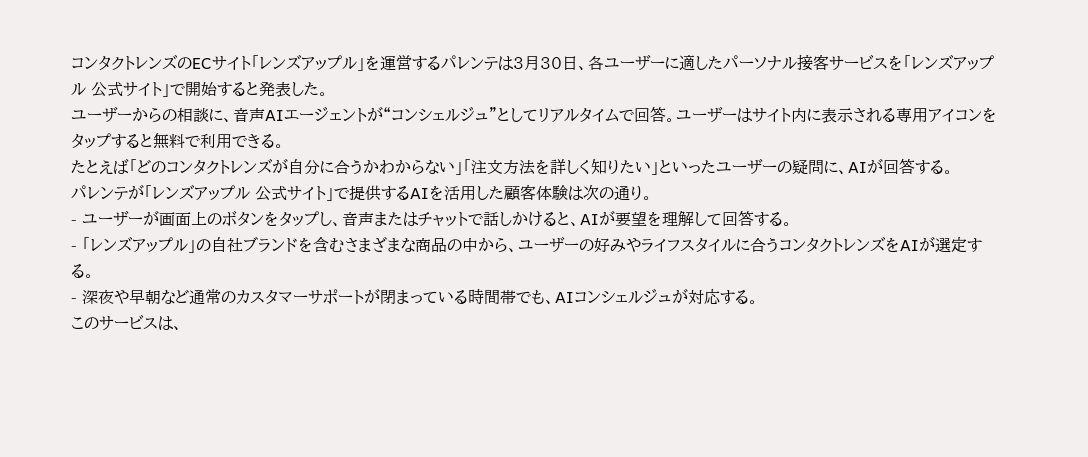コンタクトレンズのECサイト「レンズアップル」を運営するパレンテは3月30日、各ユーザーに適したパーソナル接客サービスを「レンズアップル 公式サイト」で開始すると発表した。
ユーザーからの相談に、音声AIエージェントが“コンシェルジュ”としてリアルタイムで回答。ユーザーはサイト内に表示される専用アイコンをタップすると無料で利用できる。
たとえば「どのコンタクトレンズが自分に合うかわからない」「注文方法を詳しく知りたい」といったユーザーの疑問に、AIが回答する。
パレンテが「レンズアップル 公式サイト」で提供するAIを活用した顧客体験は次の通り。
- ユーザーが画面上のボタンをタップし、音声またはチャットで話しかけると、AIが要望を理解して回答する。
- 「レンズアップル」の自社ブランドを含むさまざまな商品の中から、ユーザーの好みやライフスタイルに合うコンタクトレンズをAIが選定する。
- 深夜や早朝など通常のカスタマーサポートが閉まっている時間帯でも、AIコンシェルジュが対応する。
このサービスは、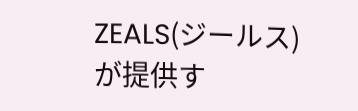ZEALS(ジールス)が提供す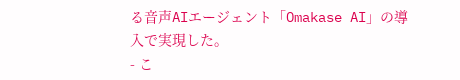る音声AIエージェント「Omakase AI」の導入で実現した。
- こ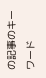の記事のキーワード